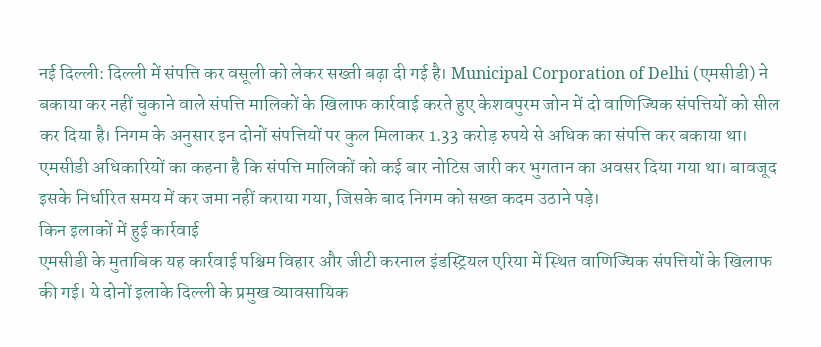नई दिल्ली: दिल्ली में संपत्ति कर वसूली को लेकर सख्ती बढ़ा दी गई है। Municipal Corporation of Delhi (एमसीडी) ने बकाया कर नहीं चुकाने वाले संपत्ति मालिकों के खिलाफ कार्रवाई करते हुए केशवपुरम जोन में दो वाणिज्यिक संपत्तियों को सील कर दिया है। निगम के अनुसार इन दोनों संपत्तियों पर कुल मिलाकर 1.33 करोड़ रुपये से अधिक का संपत्ति कर बकाया था। एमसीडी अधिकारियों का कहना है कि संपत्ति मालिकों को कई बार नोटिस जारी कर भुगतान का अवसर दिया गया था। बावजूद इसके निर्धारित समय में कर जमा नहीं कराया गया, जिसके बाद निगम को सख्त कदम उठाने पड़े।
किन इलाकों में हुई कार्रवाई
एमसीडी के मुताबिक यह कार्रवाई पश्चिम विहार और जीटी करनाल इंडस्ट्रियल एरिया में स्थित वाणिज्यिक संपत्तियों के खिलाफ की गई। ये दोनों इलाके दिल्ली के प्रमुख व्यावसायिक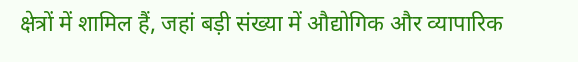क्षेत्रों में शामिल हैं, जहां बड़ी संख्या में औद्योगिक और व्यापारिक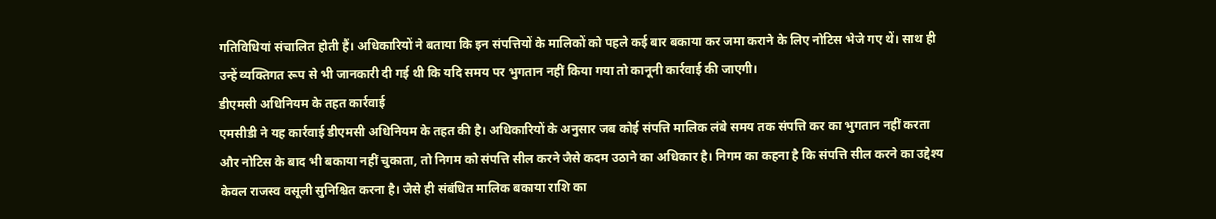गतिविधियां संचालित होती हैं। अधिकारियों ने बताया कि इन संपत्तियों के मालिकों को पहले कई बार बकाया कर जमा कराने के लिए नोटिस भेजे गए थें। साथ ही उन्हें व्यक्तिगत रूप से भी जानकारी दी गई थी कि यदि समय पर भुगतान नहीं किया गया तो कानूनी कार्रवाई की जाएगी।
डीएमसी अधिनियम के तहत कार्रवाई
एमसीडी ने यह कार्रवाई डीएमसी अधिनियम के तहत की है। अधिकारियों के अनुसार जब कोई संपत्ति मालिक लंबे समय तक संपत्ति कर का भुगतान नहीं करता और नोटिस के बाद भी बकाया नहीं चुकाता, तो निगम को संपत्ति सील करने जैसे कदम उठाने का अधिकार है। निगम का कहना है कि संपत्ति सील करने का उद्देश्य केवल राजस्व वसूली सुनिश्चित करना है। जैसे ही संबंधित मालिक बकाया राशि का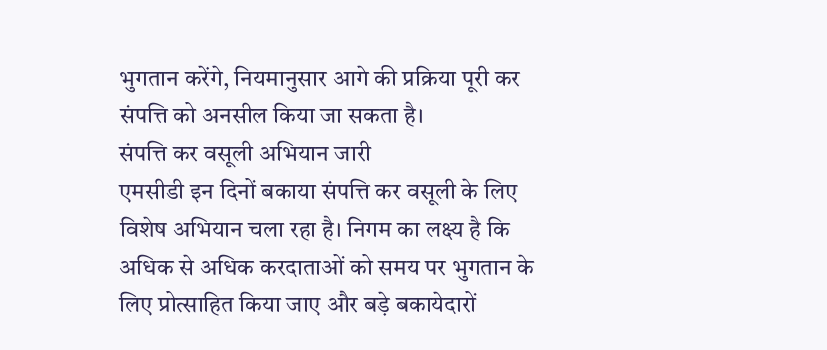भुगतान करेंगे, नियमानुसार आगे की प्रक्रिया पूरी कर संपत्ति को अनसील किया जा सकता है।
संपत्ति कर वसूली अभियान जारी
एमसीडी इन दिनों बकाया संपत्ति कर वसूली के लिए विशेष अभियान चला रहा है। निगम का लक्ष्य है कि अधिक से अधिक करदाताओं को समय पर भुगतान के लिए प्रोत्साहित किया जाए और बड़े बकायेदारों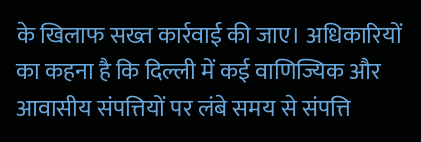के खिलाफ सख्त कार्रवाई की जाए। अधिकारियों का कहना है कि दिल्ली में कई वाणिज्यिक और आवासीय संपत्तियों पर लंबे समय से संपत्ति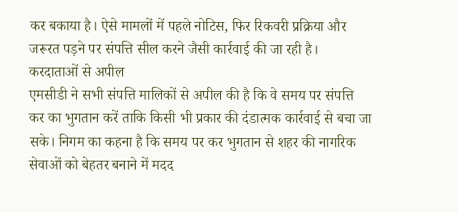कर बकाया है। ऐसे मामलों में पहले नोटिस, फिर रिकवरी प्रक्रिया और जरूरत पड़ने पर संपत्ति सील करने जैसी कार्रवाई की जा रही है।
करदाताओं से अपील
एमसीडी ने सभी संपत्ति मालिकों से अपील की है कि वे समय पर संपत्ति कर का भुगतान करें ताकि किसी भी प्रकार की दंडात्मक कार्रवाई से बचा जा सके। निगम का कहना है कि समय पर कर भुगतान से शहर की नागरिक सेवाओं को बेहतर बनाने में मदद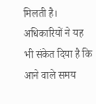मिलती है। अधिकारियों ने यह भी संकेत दिया है कि आने वाले समय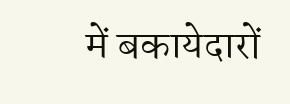में बकायेदारों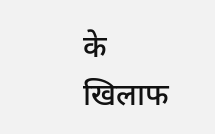के खिलाफ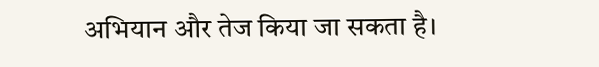अभियान और तेज किया जा सकता है।